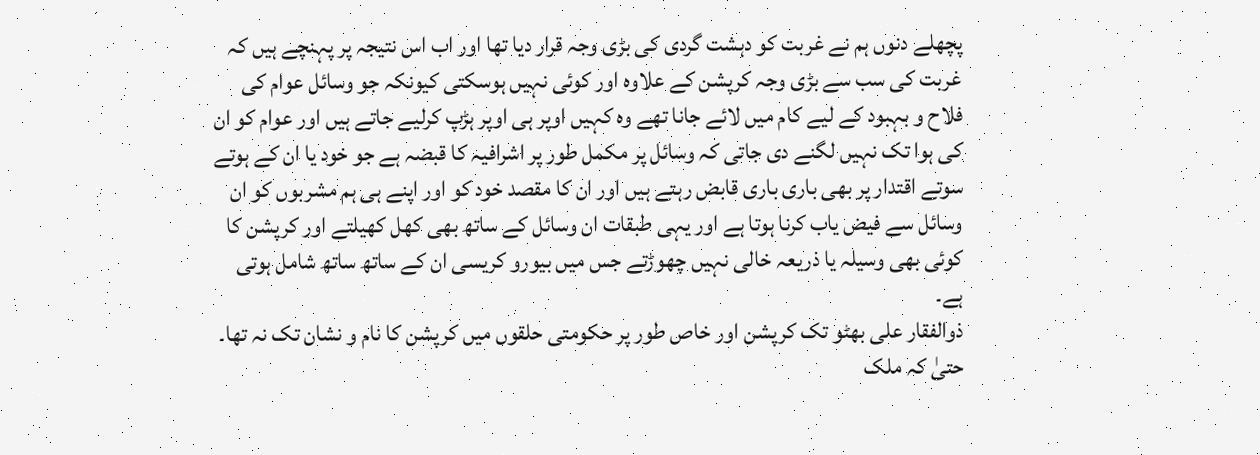پچھلے دنوں ہم نے غربت کو دہشت گردی کی بڑی وجہ قرار دیا تھا اور اب اس نتیجہ پر پہنچے ہیں کہ غربت کی سب سے بڑی وجہ کرپشن کے علاوہ اور کوئی نہیں ہوسکتی کیونکہ جو وسائل عوام کی فلاح و بہبود کے لیے کام میں لائے جانا تھے وہ کہیں اوپر ہی اوپر ہڑپ کرلیے جاتے ہیں اور عوام کو ان کی ہوا تک نہیں لگنے دی جاتی کہ وسائل پر مکمل طور پر اشرافیہ کا قبضہ ہے جو خود یا ان کے ہوتے سوتے اقتدار پر بھی باری باری قابض رہتے ہیں اور ان کا مقصد خود کو اور اپنے ہی ہم مشربوں کو ان وسائل سے فیض یاب کرنا ہوتا ہے اور یہی طبقات ان وسائل کے ساتھ بھی کھل کھیلتے اور کرپشن کا کوئی بھی وسیلہ یا ذریعہ خالی نہیں چھوڑتے جس میں بیورو کریسی ان کے ساتھ ساتھ شامل ہوتی ہے۔
ذوالفقار علی بھٹو تک کرپشن اور خاص طور پر حکومتی حلقوں میں کرپشن کا نام و نشان تک نہ تھا۔ حتیٰ کہ ملک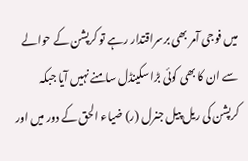میں فوجی آمر بھی برسراقتدار رہے تو کرپشن کے حوالے سے ان کا بھی کوئی بڑا سکینڈل سامنے نہیں آیا جبکہ کرپشن کی ریل پیل جنرل (ر) ضیاء الحق کے دور میں اور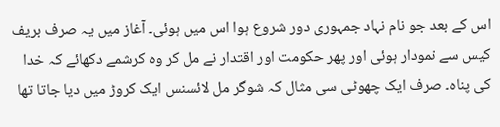اس کے بعد جو نام نہاد جمہوری دور شروع ہوا اس میں ہوئی۔ آغاز میں یہ صرف بریف کیس سے نمودار ہوئی اور پھر حکومت اور اقتدار نے مل کر وہ کرشمے دکھائے کہ خدا کی پناہ۔ صرف ایک چھوٹی سی مثال کہ شوگر مل لائسنس ایک کروڑ میں دیا جاتا تھا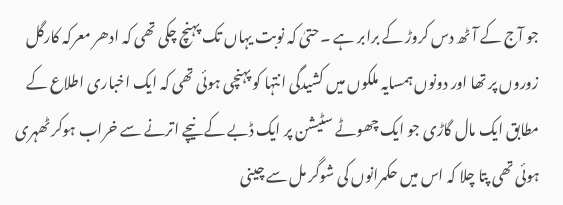جو آج کے آٹھ دس کروڑ کے برابر ہے ۔حتیٰ کہ نوبت یہاں تک پہنچ چکی تھی کہ ادھر معرکہ کارگل زوروں پر تھا اور دونوں ہمسایہ ملکوں میں کشیدگی انتہا کو پہنچی ہوئی تھی کہ ایک اخباری اطلاع کے مطابق ایک مال گاڑی جو ایک چھوٹے سٹیشن پر ایک ڈبے کے نیچے اترنے سے خراب ہوکر ٹھہری ہوئی تھی پتا چلا کہ اس میں حکمرانوں کی شوگر مل سے چینی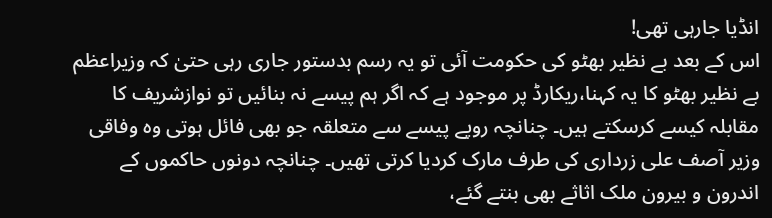انڈیا جارہی تھی!
اس کے بعد بے نظیر بھٹو کی حکومت آئی تو یہ رسم بدستور جاری رہی حتیٰ کہ وزیراعظم بے نظیر بھٹو کا یہ کہنا،ریکارڈ پر موجود ہے کہ اگر ہم پیسے نہ بنائیں تو نوازشریف کا مقابلہ کیسے کرسکتے ہیں۔ چنانچہ روپے پیسے سے متعلقہ جو بھی فائل ہوتی وہ وفاقی وزیر آصف علی زرداری کی طرف مارک کردیا کرتی تھیں۔ چنانچہ دونوں حاکموں کے اندرون و بیرون ملک اثاثے بھی بنتے گئے،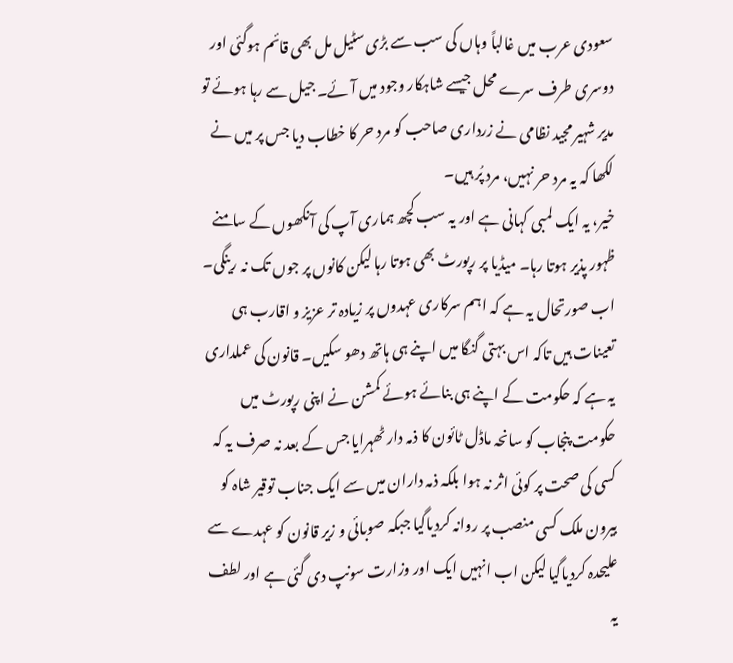سعودی عرب میں غالباً وہاں کی سب سے بڑی سٹیل مل بھی قائم ہوگئی اور دوسری طرف سرے محل جیسے شاہکار وجود میں آئے۔ جیل سے رہا ہوئے تو مدیر شہیر مجید نظامی نے زرداری صاحب کو مرد حر کا خطاب دیا جس پر میں نے لکھا کہ یہ مرد حر نہیں، مرد پُر ہیں۔
خیر، یہ ایک لمبی کہانی ہے اور یہ سب کچھ ہماری آپ کی آنکھوں کے سامنے ظہور پذیر ہوتا رہا۔ میڈیا پر رپورٹ بھی ہوتا رہا لیکن کانوں پر جوں تک نہ رینگی۔ اب صورتحال یہ ہے کہ اہم سرکاری عہدوں پر زیادہ تر عزیز و اقارب ہی تعینات ہیں تاکہ اس بہتی گنگا میں اپنے ہی ہاتھ دھو سکیں۔ قانون کی عملداری یہ ہے کہ حکومت کے اپنے ہی بنائے ہوئے کمشن نے اپنی رپورٹ میں حکومت پنجاب کو سانحہ ماڈل ٹائون کا ذمہ دار ٹھہرایا جس کے بعد نہ صرف یہ کہ کسی کی صحت پر کوئی اثر نہ ہوا بلکہ ذمہ داران میں سے ایک جناب توقیر شاہ کو بیرون ملک کسی منصب پر روانہ کردیاگیا جبکہ صوبائی و زیر قانون کو عہدے سے علیحدہ کردیاگیا لیکن اب انہیں ایک اور وزارت سونپ دی گئی ہے اور لطف یہ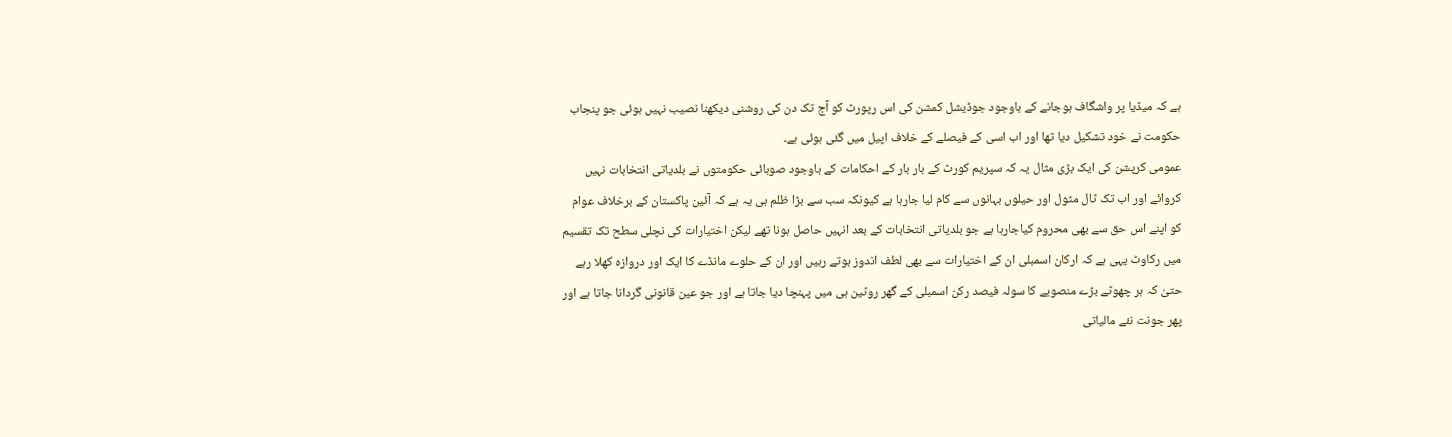ہے کہ میڈیا پر واشگاف ہوجانے کے باوجود جوڈیشل کمشن کی اس رپورٹ کو آج تک دن کی روشنی دیکھنا نصیب نہیں ہوئی جو پنجاب حکومت نے خود تشکیل دیا تھا اور اب اسی کے فیصلے کے خلاف اپیل میں گئی ہوئی ہے۔
عمومی کرپشن کی ایک بڑی مثال یہ کہ سپریم کورٹ کے بار بار کے احکامات کے باوجود صوبائی حکومتوں نے بلدیاتی انتخابات نہیں کروائے اور اب تک ٹال مٹول اور حیلوں بہانوں سے کام لیا جارہا ہے کیونکہ سب سے بڑا ظلم ہی یہ ہے کہ آئین پاکستان کے برخلاف عوام کو اپنے اس حق سے بھی محروم کیاجارہا ہے جو بلدیاتی انتخابات کے بعد انہیں حاصل ہونا تھے لیکن اختیارات کی نچلی سطح تک تقسیم میں رکاوٹ یہی ہے کہ ارکان اسمبلی ان کے اختیارات سے بھی لطف اندوز ہوتے رہیں اور ان کے حلوے مانڈے کا ایک اور دروازہ کھلا رہے حتیٰ کہ ہر چھوٹے بڑے منصوبے کا سولہ فیصد رکن اسمبلی کے گھر روٹین ہی میں پہنچا دیا جاتا ہے اور جو عین قانونی گردانا جاتا ہے اور پھر جونت نئے مالیاتی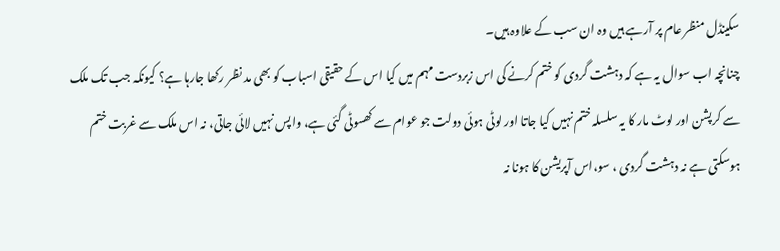سکینڈل منظر عام پر آرہے ہیں وہ ان سب کے علاوہ ہیں۔
چنانچہ اب سوال یہ ہے کہ دہشت گردی کو ختم کرنے کی اس زبردست مہم میں کیا اس کے حقیقی اسباب کو بھی مد نظر رکھا جارہا ہے؟ کیونکہ جب تک ملک سے کرپشن اور لوٹ مار کا یہ سلسلہ ختم نہیں کیا جاتا اور لوٹی ہوئی دولت جو عوام سے کھسوٹی گئی ہے، واپس نہیں لائی جاتی، نہ اس ملک سے غربت ختم ہوسکتی ہے نہ دہشت گردی ، سو،اس آپریشن کا ہونا نہ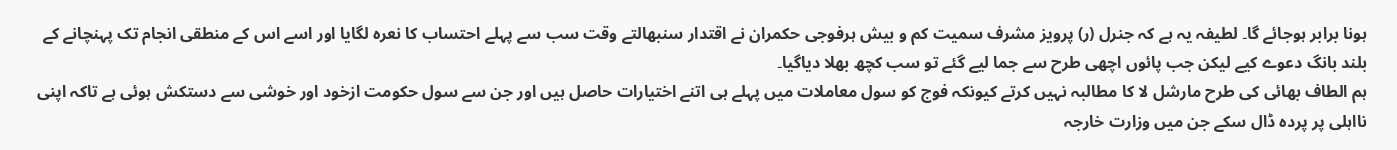ہونا برابر ہوجائے گا۔ لطیفہ یہ ہے کہ جنرل (ر) پرویز مشرف سمیت کم و بیش ہرفوجی حکمران نے اقتدار سنبھالتے وقت سب سے پہلے احتساب کا نعرہ لگایا اور اسے اس کے منطقی انجام تک پہنچانے کے بلند بانگ دعوے کیے لیکن جب پائوں اچھی طرح سے جما لیے گئے تو سب کچھ بھلا دیاگیا۔
ہم الطاف بھائی کی طرح مارشل لا کا مطالبہ نہیں کرتے کیونکہ فوج کو سول معاملات میں پہلے ہی اتنے اختیارات حاصل ہیں اور جن سے سول حکومت ازخود اور خوشی سے دستکش ہوئی ہے تاکہ اپنی نااہلی پر پردہ ڈال سکے جن میں وزارت خارجہ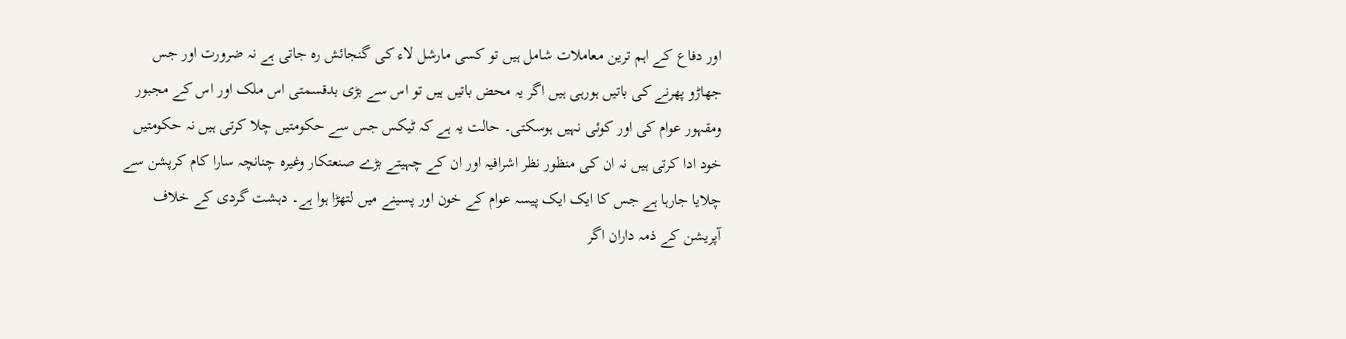اور دفاع کے اہم ترین معاملات شامل ہیں تو کسی مارشل لاء کی گنجائش رہ جاتی ہے نہ ضرورت اور جس جھاڑو پھرنے کی باتیں ہورہی ہیں اگر یہ محض باتیں ہیں تو اس سے بڑی بدقسمتی اس ملک اور اس کے مجبور ومقہور عوام کی اور کوئی نہیں ہوسکتی۔ حالت یہ ہے کہ ٹیکس جس سے حکومتیں چلا کرتی ہیں نہ حکومتیں خود ادا کرتی ہیں نہ ان کی منظور نظر اشرافیہ اور ان کے چہیتے بڑے صنعتکار وغیرہ چنانچہ سارا کام کرپشن سے چلایا جارہا ہے جس کا ایک ایک پیسہ عوام کے خون اور پسینے میں لتھڑا ہوا ہے۔ دہشت گردی کے خلاف آپریشن کے ذمہ داران اگر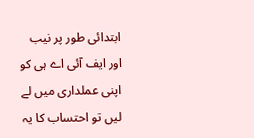ابتدائی طور پر نیب اور ایف آئی اے ہی کو اپنی عملداری میں لے لیں تو احتساب کا یہ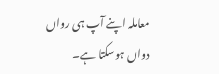معاملہ اپنے آپ ہی رواں دواں ہوسکتا ہے۔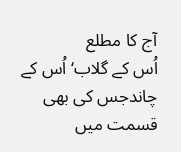آج کا مطلع
اُس کے گلاب‘ اُس کے چاندجس کی بھی قسمت میں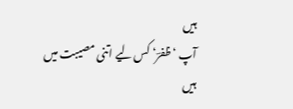ہیں
آپ ‘ ظفرؔ‘ کس لیے اتنی مصیبت میں ہیں